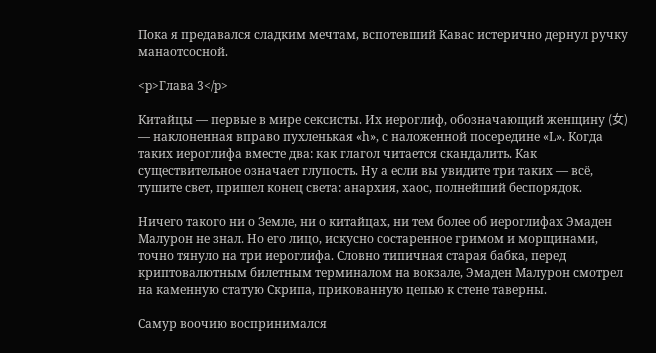Пока я предавался сладким мечтам, вспотевший Кавас истерично дернул ручку манаотсосной.

<p>Глава 3</p>

Китайцы — первые в мире сексисты. Их иероглиф, обозначающий женщину (女) — наклоненная вправо пухленькая «h», с наложенной посередине «L». Когда таких иероглифа вместе два: как глагол читается скандалить. Как существительное означает глупость. Ну а если вы увидите три таких — всё, тушите свет, пришел конец света: анархия, хаос, полнейший беспорядок.

Ничего такого ни о Земле, ни о китайцах, ни тем более об иероглифах Эмаден Малурон не знал. Но его лицо, искусно состаренное гримом и морщинами, точно тянуло на три иероглифа. Словно типичная старая бабка, перед криптовалютным билетным терминалом на вокзале, Эмаден Малурон смотрел на каменную статую Скрипа, прикованную цепью к стене таверны.

Самур воочию воспринимался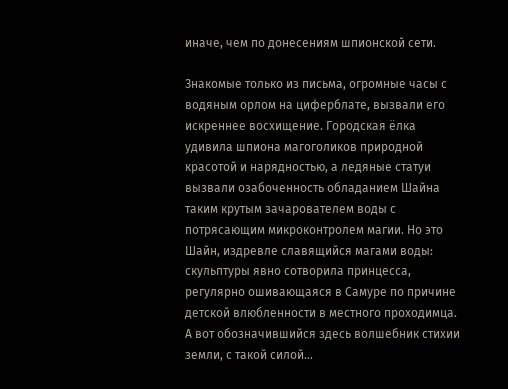иначе, чем по донесениям шпионской сети.

Знакомые только из письма, огромные часы с водяным орлом на циферблате, вызвали его искреннее восхищение. Городская ёлка удивила шпиона магоголиков природной красотой и нарядностью, а ледяные статуи вызвали озабоченность обладанием Шайна таким крутым зачарователем воды с потрясающим микроконтролем магии. Но это Шайн, издревле славящийся магами воды: скульптуры явно сотворила принцесса, регулярно ошивающаяся в Самуре по причине детской влюбленности в местного проходимца. А вот обозначившийся здесь волшебник стихии земли, с такой силой…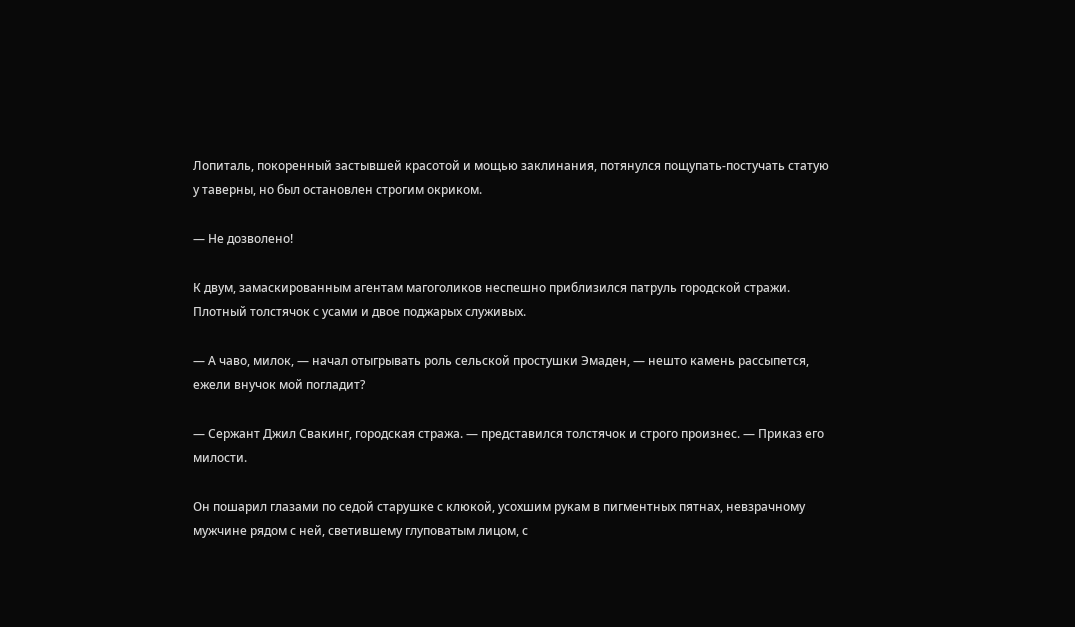Лопиталь, покоренный застывшей красотой и мощью заклинания, потянулся пощупать-постучать статую у таверны, но был остановлен строгим окриком.

— Не дозволено!

К двум, замаскированным агентам магоголиков неспешно приблизился патруль городской стражи. Плотный толстячок с усами и двое поджарых служивых.

— А чаво, милок, — начал отыгрывать роль сельской простушки Эмаден, — нешто камень рассыпется, ежели внучок мой погладит?

— Сержант Джил Свакинг, городская стража. — представился толстячок и строго произнес. — Приказ его милости.

Он пошарил глазами по седой старушке с клюкой, усохшим рукам в пигментных пятнах, невзрачному мужчине рядом с ней, светившему глуповатым лицом, с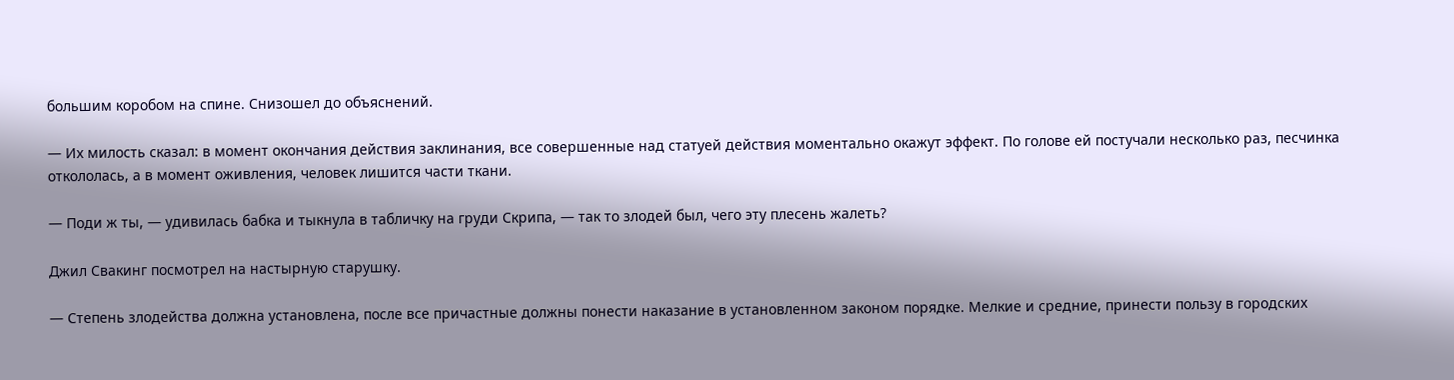большим коробом на спине. Снизошел до объяснений.

— Их милость сказал: в момент окончания действия заклинания, все совершенные над статуей действия моментально окажут эффект. По голове ей постучали несколько раз, песчинка откололась, а в момент оживления, человек лишится части ткани.

— Поди ж ты, — удивилась бабка и тыкнула в табличку на груди Скрипа, — так то злодей был, чего эту плесень жалеть?

Джил Свакинг посмотрел на настырную старушку.

— Степень злодейства должна установлена, после все причастные должны понести наказание в установленном законом порядке. Мелкие и средние, принести пользу в городских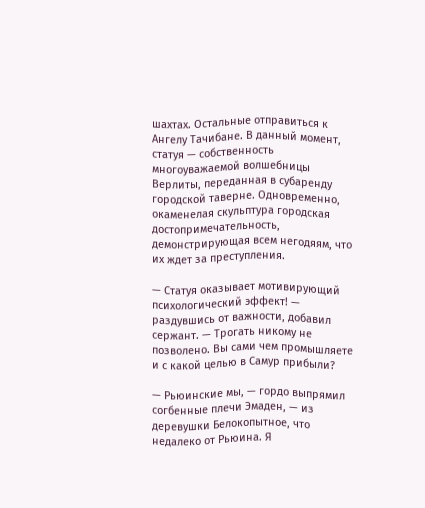шахтах. Остальные отправиться к Ангелу Тачибане. В данный момент, статуя — собственность многоуважаемой волшебницы Верлиты, переданная в субаренду городской таверне. Одновременно, окаменелая скульптура городская достопримечательность, демонстрирующая всем негодяям, что их ждет за преступления.

— Статуя оказывает мотивирующий психологический эффект! — раздувшись от важности, добавил сержант. — Трогать никому не позволено. Вы сами чем промышляете и с какой целью в Самур прибыли?

— Рьюинские мы, — гордо выпрямил согбенные плечи Эмаден, — из деревушки Белокопытное, что недалеко от Рьюина. Я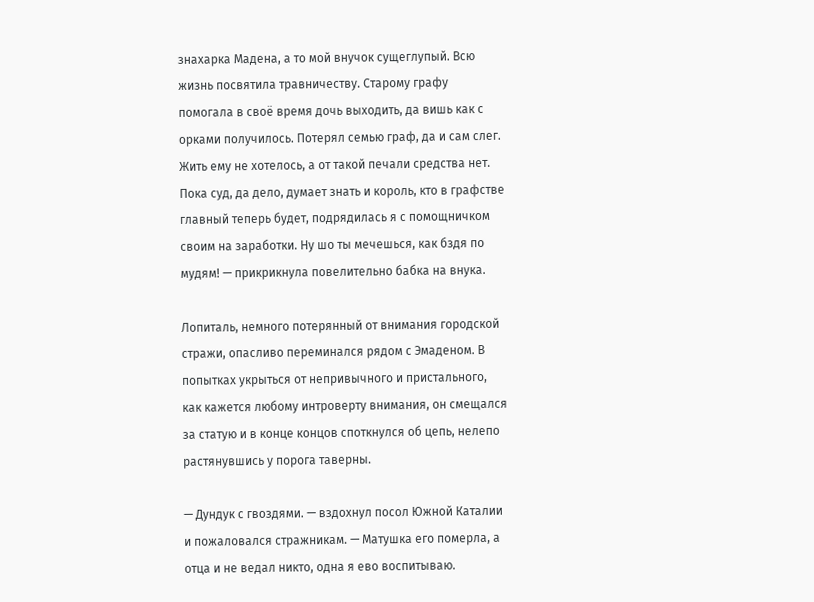знахарка Мадена, а то мой внучок сущеглупый. Всю жизнь посвятила травничеству. Старому графу помогала в своё время дочь выходить, да вишь как с орками получилось. Потерял семью граф, да и сам слег. Жить ему не хотелось, а от такой печали средства нет. Пока суд, да дело, думает знать и король, кто в графстве главный теперь будет, подрядилась я с помощничком своим на заработки. Ну шо ты мечешься, как бздя по мудям! — прикрикнула повелительно бабка на внука.

Лопиталь, немного потерянный от внимания городской стражи, опасливо переминался рядом с Эмаденом. В попытках укрыться от непривычного и пристального, как кажется любому интроверту внимания, он смещался за статую и в конце концов споткнулся об цепь, нелепо растянувшись у порога таверны.

— Дундук с гвоздями. — вздохнул посол Южной Каталии и пожаловался стражникам. — Матушка его померла, а отца и не ведал никто, одна я ево воспитываю.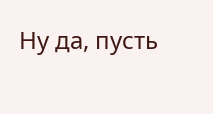Ну да, пусть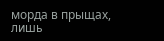морда в прыщах, лишь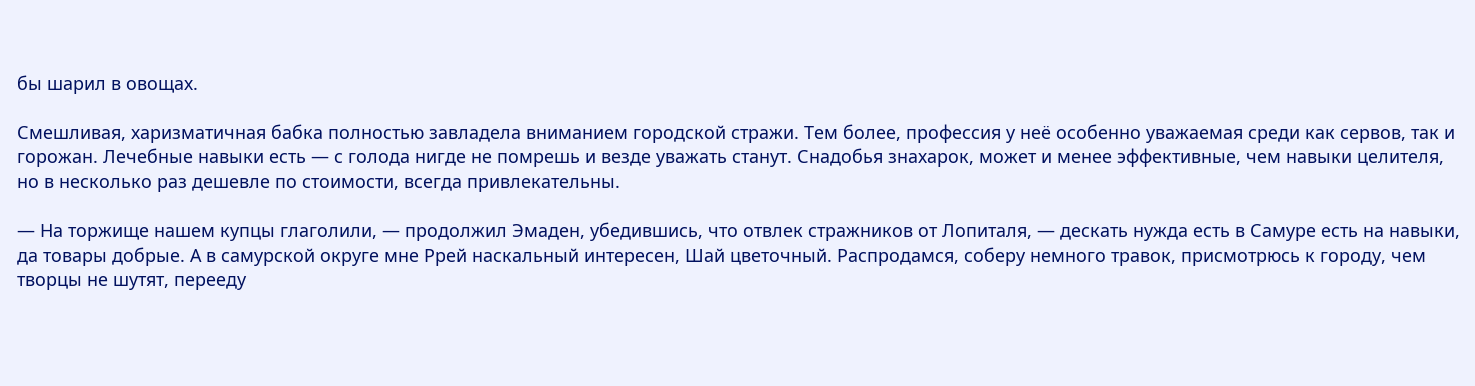бы шарил в овощах.

Смешливая, харизматичная бабка полностью завладела вниманием городской стражи. Тем более, профессия у неё особенно уважаемая среди как сервов, так и горожан. Лечебные навыки есть — с голода нигде не помрешь и везде уважать станут. Снадобья знахарок, может и менее эффективные, чем навыки целителя, но в несколько раз дешевле по стоимости, всегда привлекательны.

— На торжище нашем купцы глаголили, — продолжил Эмаден, убедившись, что отвлек стражников от Лопиталя, — дескать нужда есть в Самуре есть на навыки, да товары добрые. А в самурской округе мне Ррей наскальный интересен, Шай цветочный. Распродамся, соберу немного травок, присмотрюсь к городу, чем творцы не шутят, перееду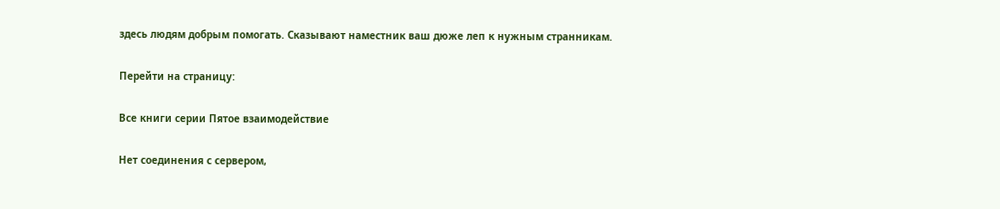здесь людям добрым помогать. Сказывают наместник ваш дюже леп к нужным странникам.

Перейти на страницу:

Все книги серии Пятое взаимодействие

Нет соединения с сервером,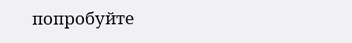попробуйте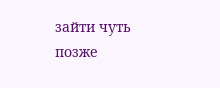зайти чуть позже